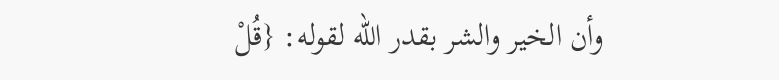وأن الخير والشر بقدر الله لقوله: {قُلْ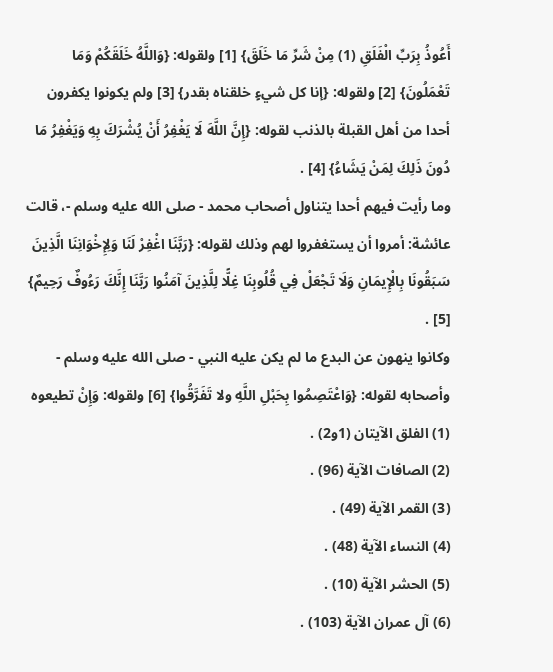أَعُوذُ بِرَبِّ الْفَلَقِ (1) مِنْ شَرِّ مَا خَلَقَ} [1] ولقوله: {وَاللَّهُ خَلَقَكُمْ وَمَا تَعْمَلُونَ} [2] ولقوله: {إنا كل شيءٍ خلقناه بقدر} [3] ولم يكونوا يكفرون أحدا من أهل القبلة بالذنب لقوله: {إِنَّ اللَّهَ لَا يَغْفِرُ أَنْ يُشْرَكَ بِهِ وَيَغْفِرُ مَا دُونَ ذَلِكَ لِمَنْ يَشَاءُ} [4] .
وما رأيت فيهم أحدا يتناول أصحاب محمد - صلى الله عليه وسلم -، قالت عائشة: أمروا أن يستغفروا لهم وذلك لقوله: {رَبَّنَا اغْفِرْ لَنَا وَلِإِخْوَانِنَا الَّذِينَ سَبَقُونَا بِالْإِيمَانِ وَلَا تَجْعَلْ فِي قُلُوبِنَا غِلًّا لِلَّذِينَ آمَنُوا رَبَّنَا إِنَّكَ رَءُوفٌ رَحِيمٌ} [5] .
وكانوا ينهون عن البدع ما لم يكن عليه النبي - صلى الله عليه وسلم - وأصحابه لقوله: {وَاعْتَصِمُوا بِحَبْلِ اللَّهِ ولا تَفَرَّقُوا} [6] ولقوله: وَإِنْ تطيعوه
(1) الفلق الآيتان (1و2) .
(2) الصافات الآية (96) .
(3) القمر الآية (49) .
(4) النساء الآية (48) .
(5) الحشر الآية (10) .
(6) آل عمران الآية (103) .